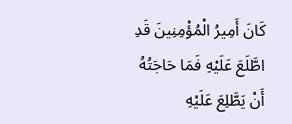كَانَ أَمِيرُ الْمُؤْمِنِينَ قَدِ اطَّلَعَ عَلَيْهِ فَمَا حَاجَتُهُ أَنْ يَطَّلِعَ عَلَيْهِ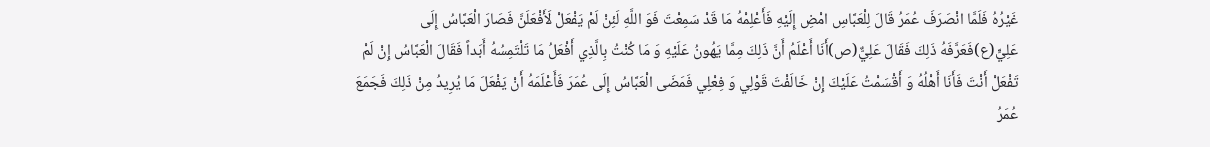غَيْرُهُ فَلَمَّا انْصَرَفَ عُمَرُ قَالَ لِلْعَبَّاسِ امْضِ إِلَيْهِ فَأَعْلِمْهُ مَا قَدْ سَمِعْتَ فَوَ اللَّهِ لَئِنْ لَمْ يَفْعَلْ لَأَفْعَلَنَّ فَصَارَ الْعَبَّاسُ إِلَى عَلِيٍّ(ع)فَعَرَّفَهُ ذَلِكَ فَقَالَ عَلِيٌّ(ص)أَنَا أَعْلَمُ أَنَّ ذَلِكَ مِمَّا يَهُونُ عَلَيْهِ وَ مَا كُنْتُ بِالَّذِي أَفْعَلُ مَا تَلْتَمِسُهُ أَبَداً فَقَالَ الْعَبَّاسُ إِنْ لَمْ تَفْعَلْ أَنْتَ فَأَنَا أَهْلُهُ وَ أَقْسَمْتُ عَلَيْكَ إِنْ خَالَفْتَ قَوْلِي وَ فِعْلِي فَمَضَى الْعَبَّاسُ إِلَى عُمَرَ فَأَعْلَمَهُ أَنْ يَفْعَلَ مَا يُرِيدُ مِنْ ذَلِكَ فَجَمَعَ عُمَرُ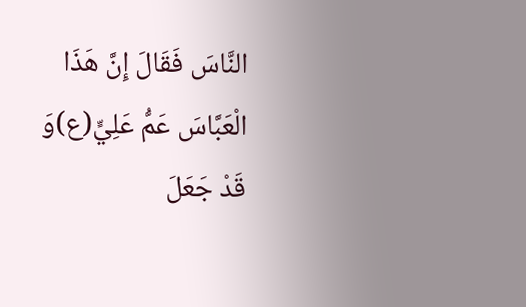النَّاسَ فَقَالَ إِنَّ هَذَا الْعَبَّاسَ عَمُّ عَلِيٍّ(ع)وَ قَدْ جَعَلَ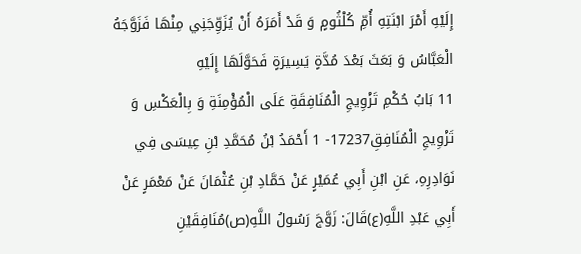إِلَيْهِ أَمْرَ ابْنَتِهِ أُمِّ كُلْثُومٍ وَ قَدْ أَمَرَهُ أَنْ يُزَوِّجَنِي مِنْهَا فَزَوَّجَهُ الْعَبَّاسُ وَ بَعَثَ بَعْدَ مُدَّةٍ يَسِيرَةٍ فَحَوَّلَهَا إِلَيْهِ
11 بَابُ حُكْمِ تَزْوِيجِ الْمُنَافِقَةِ عَلَى الْمُؤْمِنَةِ وَ بِالْعَكْسِ وَ تَزْوِيجِ الْمُنَافِقِ17237- 1 أَحْمَدُ بْنُ مُحَمَّدِ بْنِ عِيسَى فِي نَوَادِرِهِ، عَنِ ابْنِ أَبِي عُمَيْرٍ عَنْ حَمَّادِ بْنِ عُثْمَانَ عَنْ مَعْمَرٍ عَنْ أَبِي عَبْدِ اللَّهِ(ع)قَالَ: زَوَّجَ رَسُولُ اللَّهِ(ص)مُنَافِقَيْنِ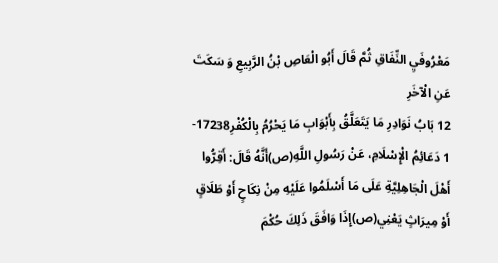مَعْرُوفَيِ النِّفَاقِ ثُمَّ قَالَ أَبُو الْعَاصِ بْنُ الرَّبِيعِ وَ سَكَتَ عَنِ الْآخَرِ
12 بَابُ نَوَادِرِ مَا يَتَعَلَّقُ بِأَبْوَابِ مَا يَحْرُمُ بِالْكُفْرِ17238- 1 دَعَائِمُ الْإِسْلَامِ، عَنْ رَسُولِ اللَّهِ(ص)أَنَّهُ قَالَ: أَقِرُّوا أَهْلَ الْجَاهِلِيَّةِ عَلَى مَا أَسْلَمُوا عَلَيْهِ مِنْ نِكَاحٍ أَوْ طَلَاقٍ أَوْ مِيرَاثٍ يَعْنِي(ص)إِذَا وَافَقَ ذَلِكَ حُكْمَ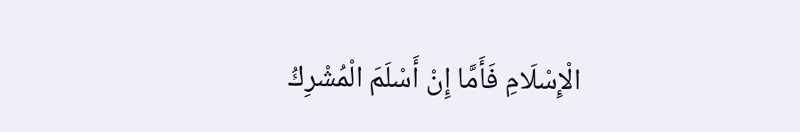الْإِسْلَامِ فَأَمَّا إِنْ أَسْلَمَ الْمُشْرِكُ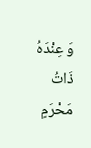وَ عِنْدَهُ ذَاتُ مَحْرَمٍ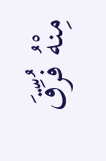مِنْهُ فُرِّقَ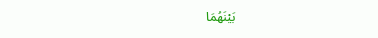بَيْنَهُمَا